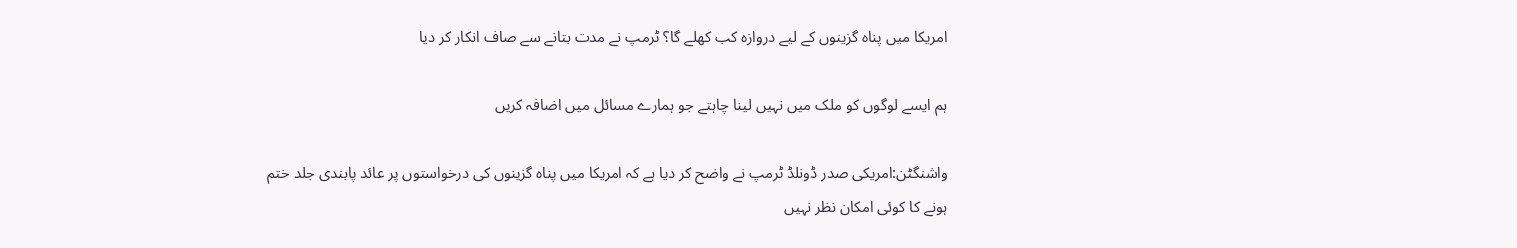امریکا میں پناہ گزینوں کے لیے دروازہ کب کھلے گا؟ ٹرمپ نے مدت بتانے سے صاف انکار کر دیا

ہم ایسے لوگوں کو ملک میں نہیں لینا چاہتے جو ہمارے مسائل میں اضافہ کریں

واشنگٹن:امریکی صدر ڈونلڈ ٹرمپ نے واضح کر دیا ہے کہ امریکا میں پناہ گزینوں کی درخواستوں پر عائد پابندی جلد ختم ہونے کا کوئی امکان نظر نہیں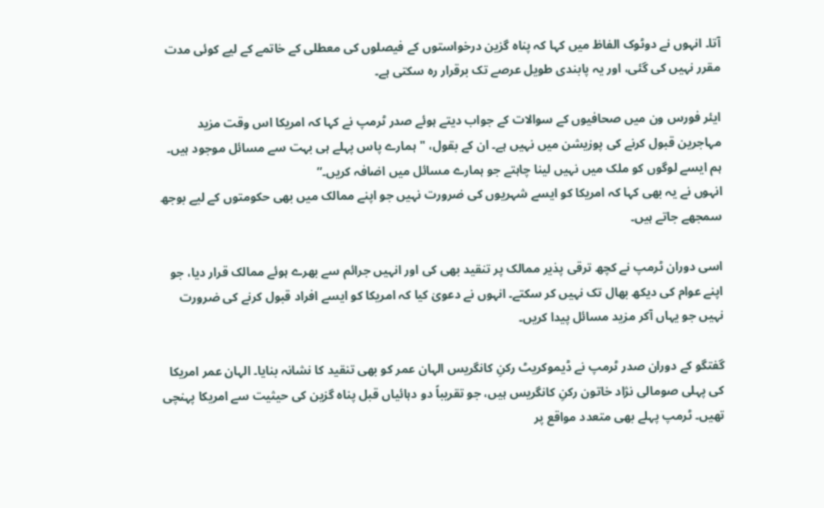آتا۔ انہوں نے دوٹوک الفاظ میں کہا کہ پناہ گزین درخواستوں کے فیصلوں کی معطلی کے خاتمے کے لیے کوئی مدت مقرر نہیں کی گئی، اور یہ پابندی طویل عرصے تک برقرار رہ سکتی ہے۔

ایئر فورس ون میں صحافیوں کے سوالات کے جواب دیتے ہوئے صدر ٹرمپ نے کہا کہ امریکا اس وقت مزید مہاجرین قبول کرنے کی پوزیشن میں نہیں ہے۔ ان کے بقول، "ہمارے پاس پہلے ہی بہت سے مسائل موجود ہیں۔ ہم ایسے لوگوں کو ملک میں نہیں لینا چاہتے جو ہمارے مسائل میں اضافہ کریں۔”
انہوں نے یہ بھی کہا کہ امریکا کو ایسے شہریوں کی ضرورت نہیں جو اپنے ممالک میں بھی حکومتوں کے لیے بوجھ سمجھے جاتے ہیں۔

اسی دوران ٹرمپ نے کچھ ترقی پذیر ممالک پر تنقید بھی کی اور انہیں جرائم سے بھرے ہوئے ممالک قرار دیا، جو اپنے عوام کی دیکھ بھال تک نہیں کر سکتے۔ انہوں نے دعویٰ کیا کہ امریکا کو ایسے افراد قبول کرنے کی ضرورت نہیں جو یہاں آکر مزید مسائل پیدا کریں۔

گفتگو کے دوران صدر ٹرمپ نے ڈیموکریٹ رکنِ کانگریس الہان عمر کو بھی تنقید کا نشانہ بنایا۔ الہان عمر امریکا کی پہلی صومالی نژاد خاتون رکنِ کانگریس ہیں، جو تقریباً دو دہائیاں قبل پناہ گزین کی حیثیت سے امریکا پہنچی تھیں۔ ٹرمپ پہلے بھی متعدد مواقع پر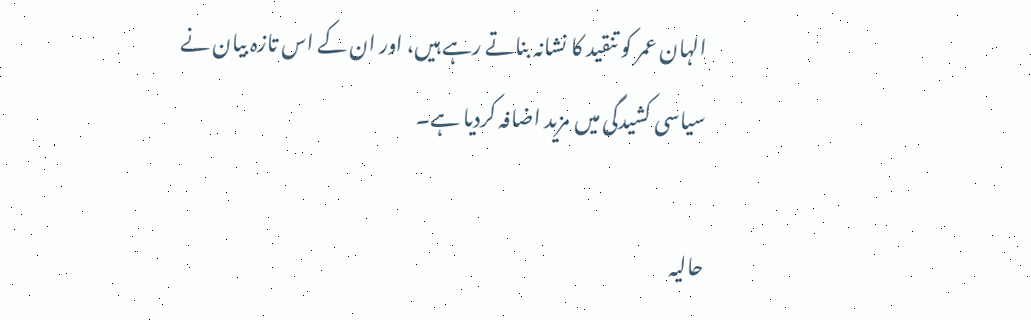الہان عمر کو تنقید کا نشانہ بناتے رہے ہیں، اور ان کے اس تازہ بیان نے سیاسی کشیدگی میں مزید اضافہ کردیا ہے۔

حالیہ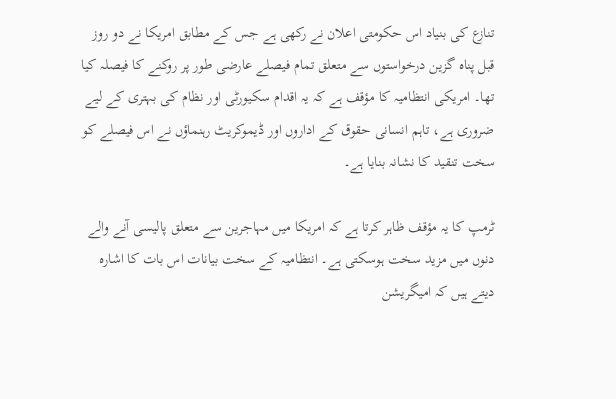تنازع کی بنیاد اس حکومتی اعلان نے رکھی ہے جس کے مطابق امریکا نے دو روز قبل پناہ گزین درخواستوں سے متعلق تمام فیصلے عارضی طور پر روکنے کا فیصلہ کیا تھا۔ امریکی انتظامیہ کا مؤقف ہے کہ یہ اقدام سکیورٹی اور نظام کی بہتری کے لیے ضروری ہے، تاہم انسانی حقوق کے اداروں اور ڈیموکریٹ رہنماؤں نے اس فیصلے کو سخت تنقید کا نشانہ بنایا ہے۔

ٹرمپ کا یہ مؤقف ظاہر کرتا ہے کہ امریکا میں مہاجرین سے متعلق پالیسی آنے والے دنوں میں مزید سخت ہوسکتی ہے۔ انتظامیہ کے سخت بیانات اس بات کا اشارہ دیتے ہیں کہ امیگریشن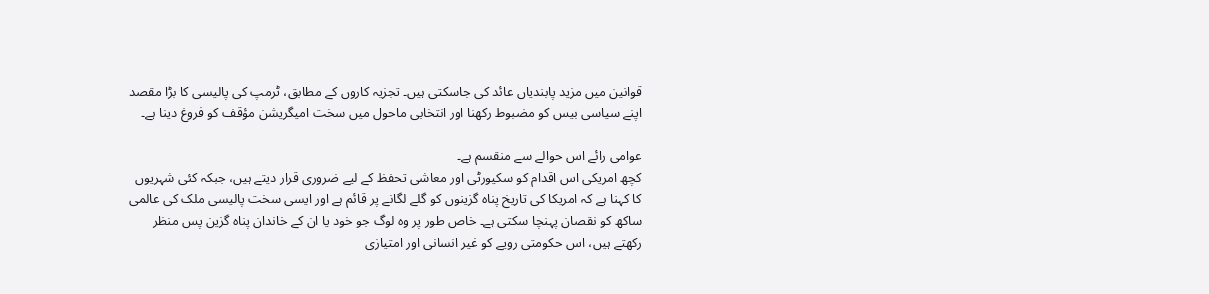قوانین میں مزید پابندیاں عائد کی جاسکتی ہیں۔ تجزیہ کاروں کے مطابق، ٹرمپ کی پالیسی کا بڑا مقصد اپنے سیاسی بیس کو مضبوط رکھنا اور انتخابی ماحول میں سخت امیگریشن مؤقف کو فروغ دینا ہے۔

عوامی رائے اس حوالے سے منقسم ہے۔
کچھ امریکی اس اقدام کو سکیورٹی اور معاشی تحفظ کے لیے ضروری قرار دیتے ہیں، جبکہ کئی شہریوں کا کہنا ہے کہ امریکا کی تاریخ پناہ گزینوں کو گلے لگانے پر قائم ہے اور ایسی سخت پالیسی ملک کی عالمی ساکھ کو نقصان پہنچا سکتی ہے۔ خاص طور پر وہ لوگ جو خود یا ان کے خاندان پناہ گزین پس منظر رکھتے ہیں، اس حکومتی رویے کو غیر انسانی اور امتیازی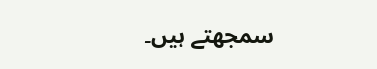سمجھتے ہیں۔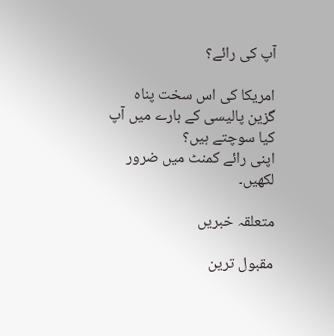آپ کی رائے؟

امریکا کی اس سخت پناہ گزین پالیسی کے بارے میں آپ کیا سوچتے ہیں؟
اپنی رائے کمنٹ میں ضرور لکھیں۔

متعلقہ خبریں

مقبول ترین